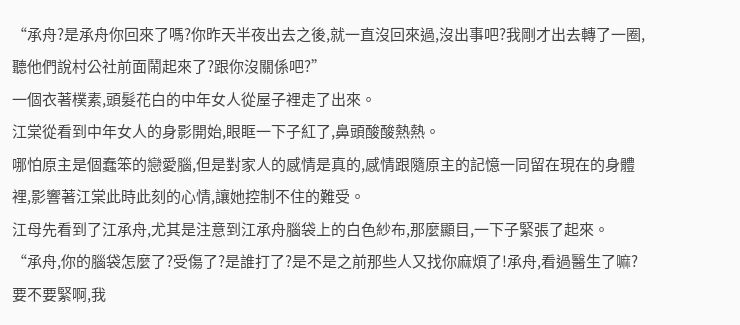“承舟?是承舟你回來了嗎?你昨天半夜出去之後,就一直沒回來過,沒出事吧?我剛才出去轉了一圈,聽他們說村公社前面鬧起來了?跟你沒關係吧?”
一個衣著樸素,頭髮花白的中年女人從屋子裡走了出來。
江棠從看到中年女人的身影開始,眼眶一下子紅了,鼻頭酸酸熱熱。
哪怕原主是個蠢笨的戀愛腦,但是對家人的感情是真的,感情跟隨原主的記憶一同留在現在的身體裡,影響著江棠此時此刻的心情,讓她控制不住的難受。
江母先看到了江承舟,尤其是注意到江承舟腦袋上的白色紗布,那麼顯目,一下子緊張了起來。
“承舟,你的腦袋怎麼了?受傷了?是誰打了?是不是之前那些人又找你麻煩了!承舟,看過醫生了嘛?要不要緊啊,我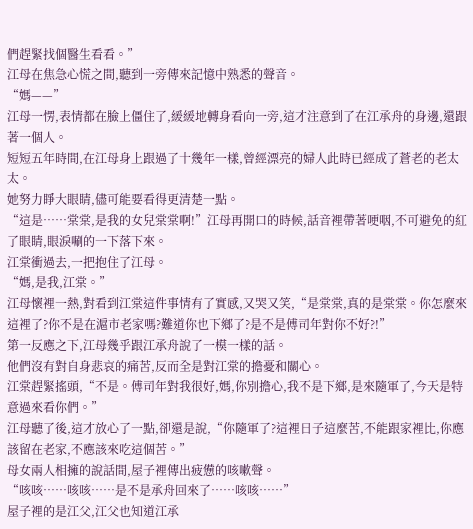們趕緊找個醫生看看。”
江母在焦急心慌之間,聽到一旁傳來記憶中熟悉的聲音。
“媽——”
江母一愣,表情都在臉上僵住了,緩緩地轉身看向一旁,這才注意到了在江承舟的身邊,還跟著一個人。
短短五年時間,在江母身上跟過了十幾年一樣,曾經漂亮的婦人此時已經成了蒼老的老太太。
她努力睜大眼睛,儘可能要看得更清楚一點。
“這是……棠棠,是我的女兒棠棠啊!”江母再開口的時候,話音裡帶著哽咽,不可避免的紅了眼睛,眼淚唰的一下落下來。
江棠衝過去,一把抱住了江母。
“媽,是我,江棠。”
江母懷裡一熱,對看到江棠這件事情有了實感,又哭又笑,“是棠棠,真的是棠棠。你怎麼來這裡了?你不是在滬市老家嗎?難道你也下鄉了?是不是傅司年對你不好?!”
第一反應之下,江母幾乎跟江承舟說了一模一樣的話。
他們沒有對自身悲哀的痛苦,反而全是對江棠的擔憂和關心。
江棠趕緊搖頭,“不是。傅司年對我很好,媽,你別擔心,我不是下鄉,是來隨軍了,今天是特意過來看你們。”
江母聽了後,這才放心了一點,卻還是說,“你隨軍了?這裡日子這麼苦,不能跟家裡比,你應該留在老家,不應該來吃這個苦。”
母女兩人相擁的說話間,屋子裡傳出疲憊的咳嗽聲。
“咳咳……咳咳……是不是承舟回來了……咳咳……”
屋子裡的是江父,江父也知道江承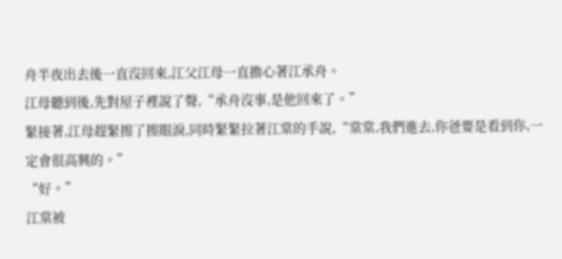舟半夜出去後一直沒回來,江父江母一直擔心著江承舟。
江母聽到後,先對屋子裡說了聲,“承舟沒事,是他回來了。”
緊接著,江母趕緊擦了擦眼淚,同時緊緊拉著江棠的手說,“棠棠,我們進去,你爸要是看到你,一定會很高興的。”
“好。”
江棠被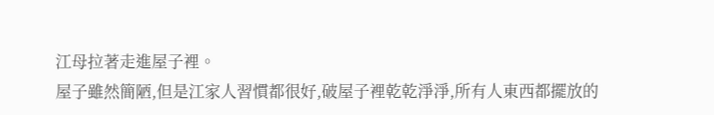江母拉著走進屋子裡。
屋子雖然簡陋,但是江家人習慣都很好,破屋子裡乾乾淨淨,所有人東西都擺放的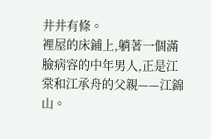井井有條。
裡屋的床鋪上,躺著一個滿臉病容的中年男人,正是江棠和江承舟的父親——江錦山。